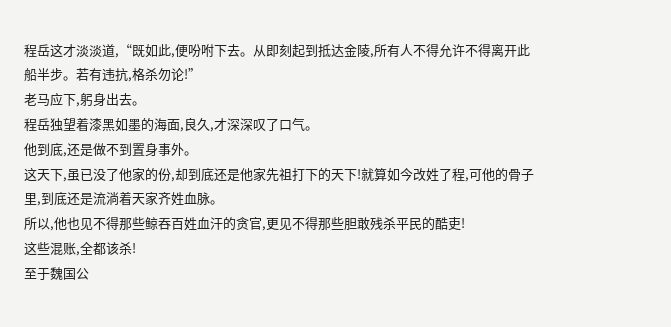程岳这才淡淡道,“既如此,便吩咐下去。从即刻起到抵达金陵,所有人不得允许不得离开此船半步。若有违抗,格杀勿论!”
老马应下,躬身出去。
程岳独望着漆黑如墨的海面,良久,才深深叹了口气。
他到底,还是做不到置身事外。
这天下,虽已没了他家的份,却到底还是他家先祖打下的天下!就算如今改姓了程,可他的骨子里,到底还是流淌着天家齐姓血脉。
所以,他也见不得那些鲸吞百姓血汗的贪官,更见不得那些胆敢残杀平民的酷吏!
这些混账,全都该杀!
至于魏国公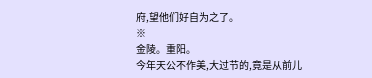府,望他们好自为之了。
※
金陵。重阳。
今年天公不作美,大过节的,竟是从前儿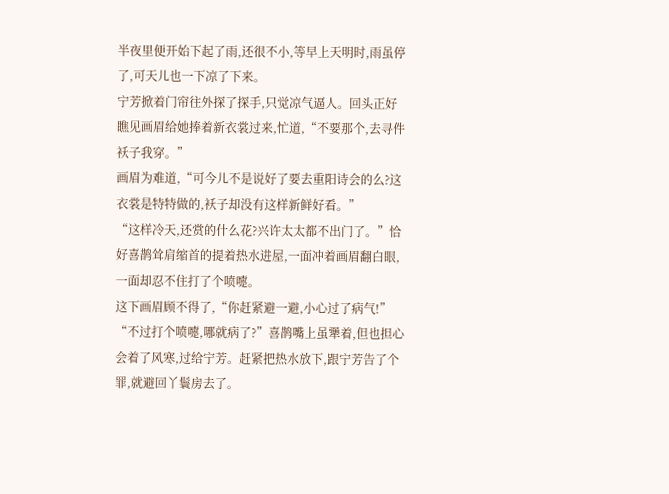半夜里便开始下起了雨,还很不小,等早上天明时,雨虽停了,可天儿也一下凉了下来。
宁芳掀着门帘往外探了探手,只觉凉气逼人。回头正好瞧见画眉给她捧着新衣裳过来,忙道,“不要那个,去寻件袄子我穿。”
画眉为难道,“可今儿不是说好了要去重阳诗会的么?这衣裳是特特做的,袄子却没有这样新鲜好看。”
“这样冷天,还赏的什么花?兴许太太都不出门了。”恰好喜鹊耸肩缩首的提着热水进屋,一面冲着画眉翻白眼,一面却忍不住打了个喷嚏。
这下画眉顾不得了,“你赶紧避一避,小心过了病气!”
“不过打个喷嚏,哪就病了?”喜鹊嘴上虽犟着,但也担心会着了风寒,过给宁芳。赶紧把热水放下,跟宁芳告了个罪,就避回丫鬟房去了。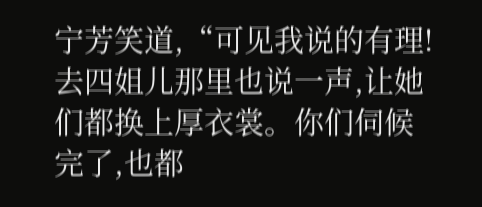宁芳笑道,“可见我说的有理!去四姐儿那里也说一声,让她们都换上厚衣裳。你们伺候完了,也都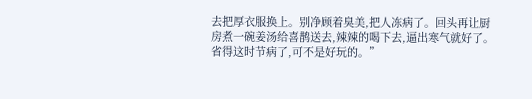去把厚衣服换上。别净顾着臭美,把人冻病了。回头再让厨房煮一碗姜汤给喜鹊送去,辣辣的喝下去,逼出寒气就好了。省得这时节病了,可不是好玩的。”